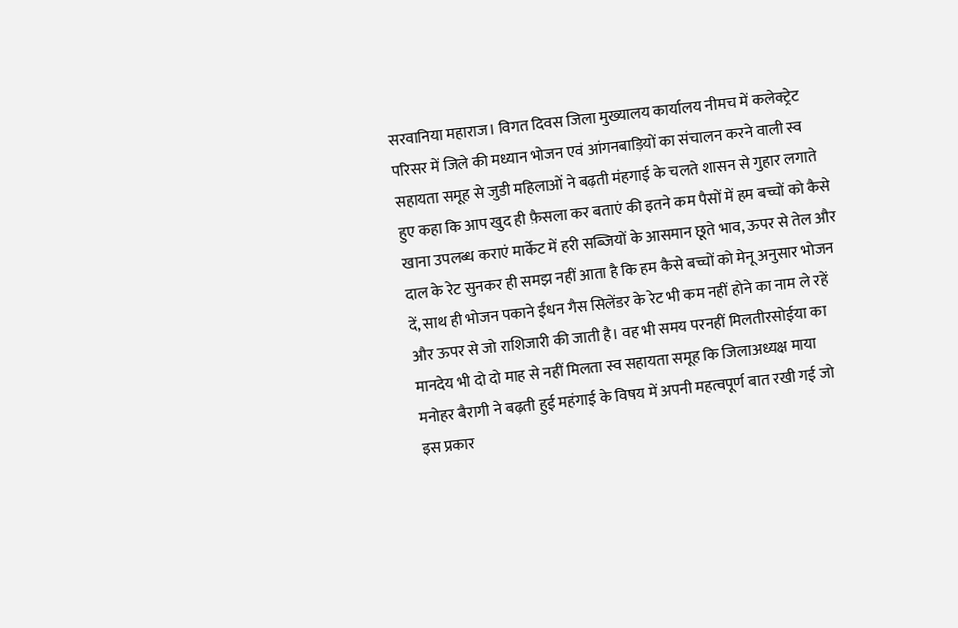सरवानिया महाराज। विगत दिवस जिला मुख्यालय कार्यालय नीमच में कलेक्ट्रेट परिसर में जिले की मध्यान भोजन एवं आंगनबाड़ियों का संचालन करने वाली स्व सहायता समूह से जुडी महिलाओं ने बढ़ती मंहगाई के चलते शासन से गुहार लगाते हुए कहा कि आप खुद ही फ़ैसला कर बताएं की इतने कम पैसों में हम बच्चों को कैसे खाना उपलब्ध कराएं मार्केट में हरी सब्जियों के आसमान छूते भाव, ऊपर से तेल और दाल के रेट सुनकर ही समझ नहीं आता है कि हम कैसे बच्चों को मेनू अनुसार भोजन दें, साथ ही भोजन पकाने ईंधन गैस सिलेंडर के रेट भी कम नहीं होने का नाम ले रहें और ऊपर से जो राशिजारी की जाती है। वह भी समय परनहीं मिलतीरसोईया का मानदेय भी दो दो माह से नहीं मिलता स्व सहायता समूह कि जिलाअध्यक्ष माया मनोहर बैरागी ने बढ़ती हुई महंगाई के विषय में अपनी महत्वपूर्ण बात रखी गई जो इस प्रकार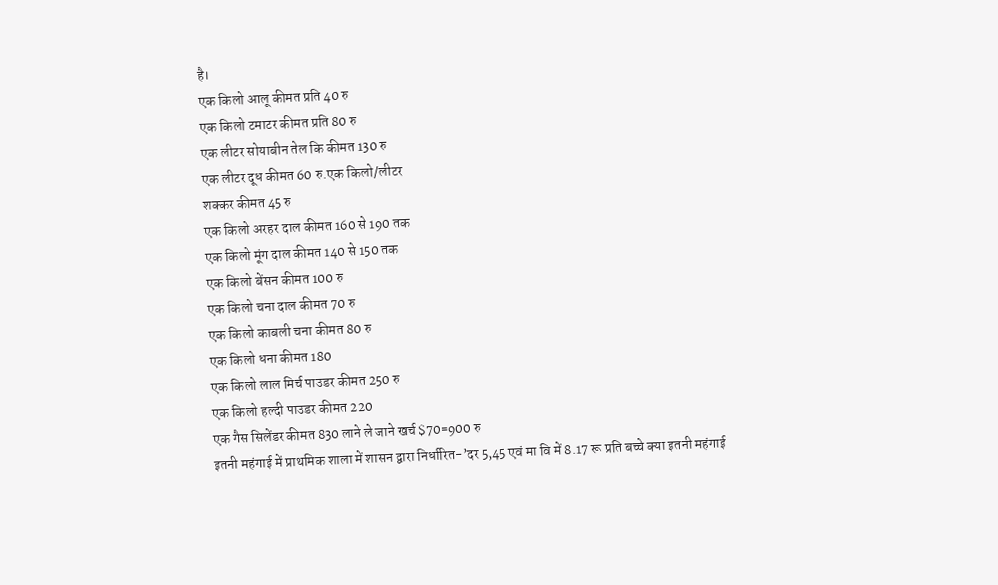है।
एक किलो आलू कीमत प्रति 40 रु
एक किलो टमाटर कीमत प्रति 80 रु
एक लीटर सोयाबीन तेल कि कीमत 130 रु
एक लीटर दूध कीमत 60 रु.एक किलो/लीटर
शक्कर कीमत 45 रु
एक किलो अरहर दाल कीमत 160 से 190 तक
एक किलो मूंग दाल कीमत 140 से 150 तक
एक किलो बेंसन कीमत 100 रु
एक किलो चना दाल कीमत 70 रु
एक किलो काबली चना कीमत 80 रु
एक किलो धना कीमत 180
एक किलो लाल मिर्च पाउडर कीमत 250 रु
एक किलो हल्दी पाउडर कीमत 220
एक गैस सिलेंडर कीमत 830 लाने ले जाने खर्च $70=900 रु
इतनी महंगाई में प्राथमिक शाला में शासन द्वारा निर्धारित-’दर 5,45 एवं मा वि में 8.17 रू प्रति बच्चे क्या इतनी महंगाई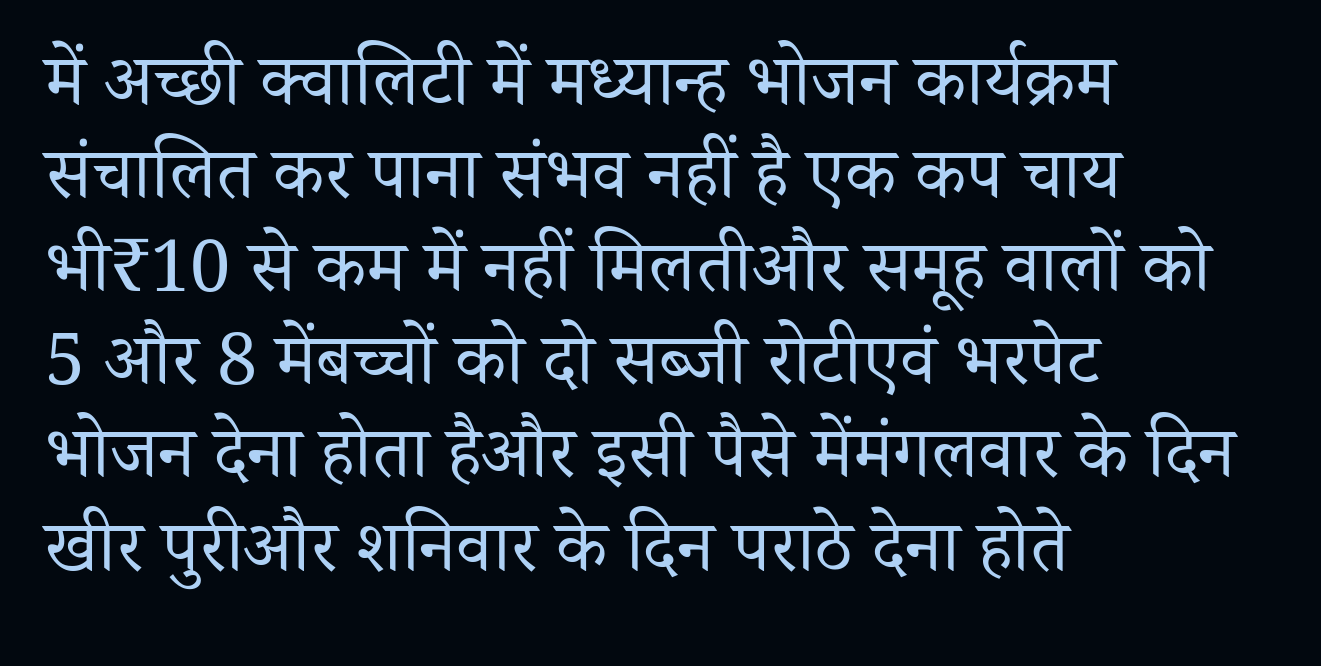में अच्छी क्वालिटी में मध्यान्ह भोजन कार्यक्रम संचालित कर पाना संभव नहीं है एक कप चाय भी₹10 से कम में नहीं मिलतीऔर समूह वालों को 5 और 8 मेंबच्चों को दो सब्जी रोटीएवं भरपेट भोजन देना होता हैऔर इसी पैसे मेंमंगलवार के दिन खीर पुरीऔर शनिवार के दिन पराठे देना होते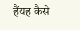हैंयह कैसे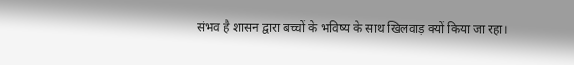संभव है शासन द्वारा बच्चों के भविष्य के साथ खिलवाड़ क्यों किया जा रहा।